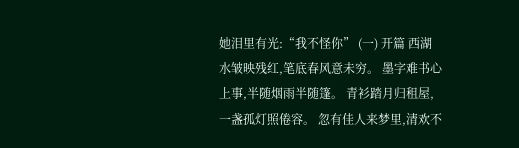她泪里有光:“我不怪你” (一) 开篇 西湖水皱映残红,笔底春风意未穷。 墨字难书心上事,半随烟雨半随篷。 青衫踏月归租屋,一盏孤灯照倦容。 忽有佳人来梦里,清欢不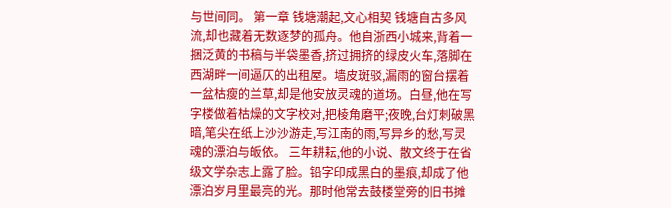与世间同。 第一章 钱塘潮起,文心相契 钱塘自古多风流,却也藏着无数逐梦的孤舟。他自浙西小城来,背着一捆泛黄的书稿与半袋墨香,挤过拥挤的绿皮火车,落脚在西湖畔一间逼仄的出租屋。墙皮斑驳,漏雨的窗台摆着一盆枯瘦的兰草,却是他安放灵魂的道场。白昼,他在写字楼做着枯燥的文字校对,把棱角磨平;夜晚,台灯刺破黑暗,笔尖在纸上沙沙游走,写江南的雨,写异乡的愁,写灵魂的漂泊与皈依。 三年耕耘,他的小说、散文终于在省级文学杂志上露了脸。铅字印成黑白的墨痕,却成了他漂泊岁月里最亮的光。那时他常去鼓楼堂旁的旧书摊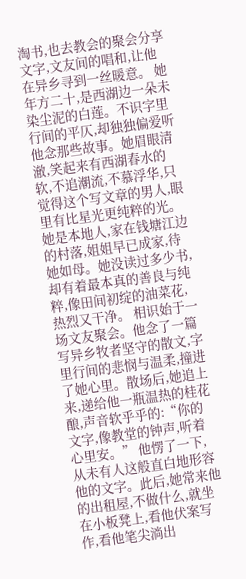淘书,也去教会的聚会分享文字,文友间的唱和,让他在异乡寻到一丝暖意。 她年方二十,是西湖边一朵未染尘泥的白莲。不识字里行间的平仄,却独独偏爱听他念那些故事。她眉眼清澈,笑起来有西湖春水的软,不追潮流,不慕浮华,只觉得这个写文章的男人,眼里有比星光更纯粹的光。她是本地人,家在钱塘江边的村落,姐姐早已成家,待她如母。她没读过多少书,却有着最本真的善良与纯粹,像田间初绽的油菜花,热烈又干净。 相识始于一场文友聚会。他念了一篇写异乡牧者坚守的散文,字里行间的悲悯与温柔,撞进了她心里。散场后,她追上来,递给他一瓶温热的桂花酿,声音软乎乎的:“你的文字,像教堂的钟声,听着心里安。” 他愣了一下,从未有人这般直白地形容他的文字。此后,她常来他的出租屋,不做什么,就坐在小板凳上,看他伏案写作,看他笔尖淌出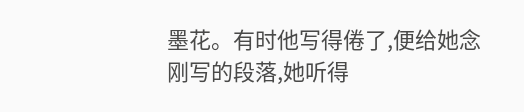墨花。有时他写得倦了,便给她念刚写的段落,她听得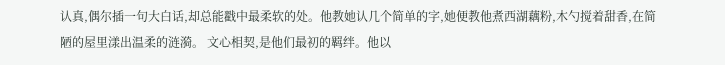认真,偶尔插一句大白话,却总能戳中最柔软的处。他教她认几个简单的字,她便教他煮西湖藕粉,木勺搅着甜香,在简陋的屋里漾出温柔的涟漪。 文心相契,是他们最初的羁绊。他以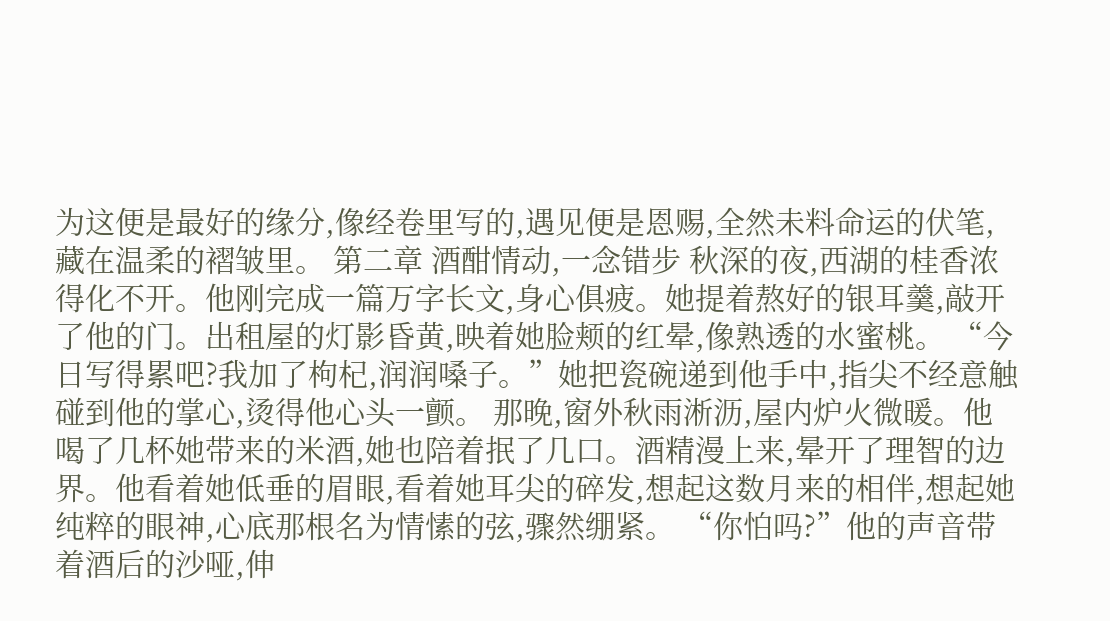为这便是最好的缘分,像经卷里写的,遇见便是恩赐,全然未料命运的伏笔,藏在温柔的褶皱里。 第二章 酒酣情动,一念错步 秋深的夜,西湖的桂香浓得化不开。他刚完成一篇万字长文,身心俱疲。她提着熬好的银耳羹,敲开了他的门。出租屋的灯影昏黄,映着她脸颊的红晕,像熟透的水蜜桃。 “今日写得累吧?我加了枸杞,润润嗓子。”她把瓷碗递到他手中,指尖不经意触碰到他的掌心,烫得他心头一颤。 那晚,窗外秋雨淅沥,屋内炉火微暖。他喝了几杯她带来的米酒,她也陪着抿了几口。酒精漫上来,晕开了理智的边界。他看着她低垂的眉眼,看着她耳尖的碎发,想起这数月来的相伴,想起她纯粹的眼神,心底那根名为情愫的弦,骤然绷紧。 “你怕吗?”他的声音带着酒后的沙哑,伸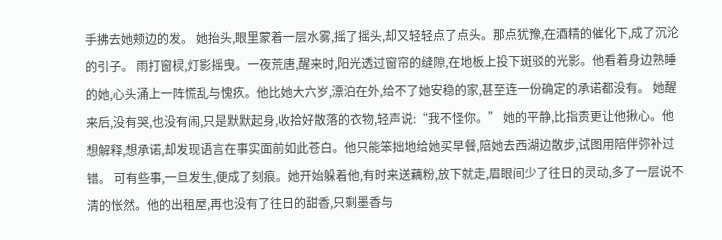手拂去她颊边的发。 她抬头,眼里蒙着一层水雾,摇了摇头,却又轻轻点了点头。那点犹豫,在酒精的催化下,成了沉沦的引子。 雨打窗棂,灯影摇曳。一夜荒唐,醒来时,阳光透过窗帘的缝隙,在地板上投下斑驳的光影。他看着身边熟睡的她,心头涌上一阵慌乱与愧疚。他比她大六岁,漂泊在外,给不了她安稳的家,甚至连一份确定的承诺都没有。 她醒来后,没有哭,也没有闹,只是默默起身,收拾好散落的衣物,轻声说:“我不怪你。” 她的平静,比指责更让他揪心。他想解释,想承诺,却发现语言在事实面前如此苍白。他只能笨拙地给她买早餐,陪她去西湖边散步,试图用陪伴弥补过错。 可有些事,一旦发生,便成了刻痕。她开始躲着他,有时来送藕粉,放下就走,眉眼间少了往日的灵动,多了一层说不清的怅然。他的出租屋,再也没有了往日的甜香,只剩墨香与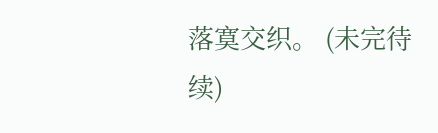落寞交织。 (未完待续)